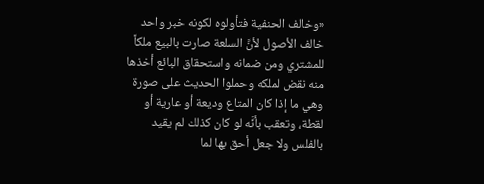«وخالف الحنفية فتأولوه لكونه خبر واحد خالف الأصول لأنَّ السلعة صارت بالبيع ملكاً للمشتري ومن ضمانه واستحقاق البائع أخذها منه نقض لملكه وحملوا الحديث على صورة وهي ما إذا كان المتاع وديعة أو عارية أو لقطة، وتعقب بأنَّه لو كان كذلك لم يقيد بالفلس ولا جعل أحق بها لما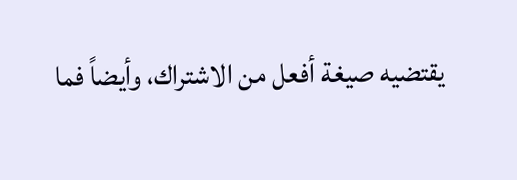يقتضيه صيغة أفعل من الاشتراك، وأيضاً فما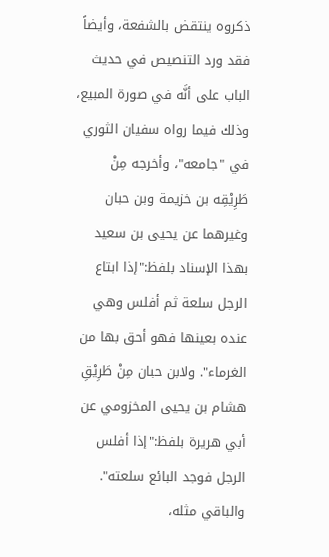ذكروه ينتقض بالشفعة، وأيضاً فقد ورد التنصيص في حديث الباب على أنَّه في صورة المبيع، وذلك فيما رواه سفيان الثوري في "جامعه"، وأخرجه مِنْ طَرِيْقِه بن خزيمة وبن حبان وغيرهما عن يحيى بن سعيد بهذا الإسناد بلفظ:"إذا ابتاع الرجل سلعة ثم أفلس وهي عنده بعينها فهو أحق بها من الغرماء". ولابن حبان مِنْ طَرِيْقِ هشام بن يحيى المخزومي عن أبي هريرة بلفظ:"إذا أفلس الرجل فوجد البائع سلعته". والباقي مثله،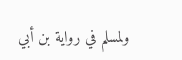ولمسلم في رواية بن أبي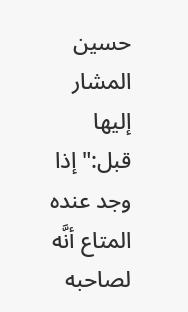حسين المشار إليها قبل:"إذا وجد عنده المتاع أنَّه لصاحبه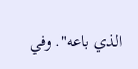الذي باعه". وفي